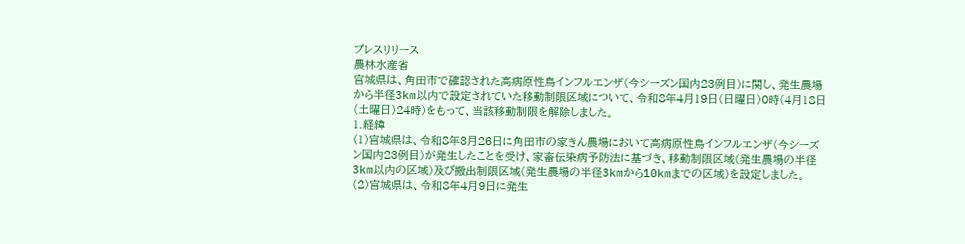プレスリリース
農林水産省
宮城県は、角田市で確認された高病原性鳥インフルエンザ(今シーズン国内23例目)に関し、発生農場から半径3km以内で設定されていた移動制限区域について、令和8年4月19日(日曜日)0時(4月18日(土曜日)24時)をもって、当該移動制限を解除しました。
1.経緯
(1)宮城県は、令和8年3月26日に角田市の家きん農場において高病原性鳥インフルエンザ(今シーズン国内23例目)が発生したことを受け、家畜伝染病予防法に基づき、移動制限区域(発生農場の半径3km以内の区域)及び搬出制限区域(発生農場の半径3kmから10kmまでの区域)を設定しました。
(2)宮城県は、令和8年4月9日に発生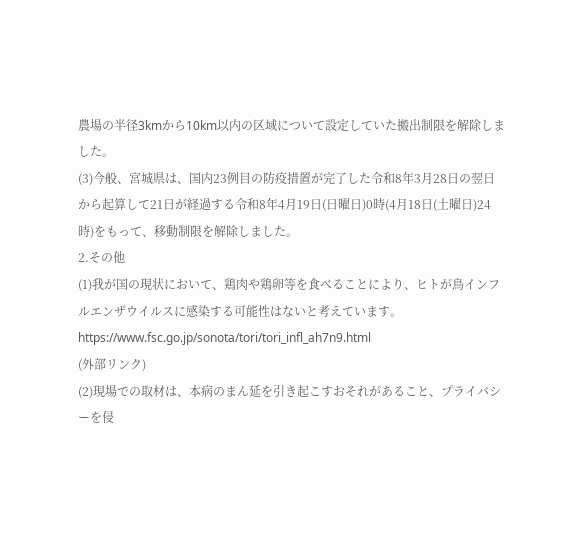農場の半径3kmから10km以内の区域について設定していた搬出制限を解除しました。
(3)今般、宮城県は、国内23例目の防疫措置が完了した令和8年3月28日の翌日から起算して21日が経過する令和8年4月19日(日曜日)0時(4月18日(土曜日)24時)をもって、移動制限を解除しました。
2.その他
(1)我が国の現状において、鶏肉や鶏卵等を食べることにより、ヒトが鳥インフルエンザウイルスに感染する可能性はないと考えています。
https://www.fsc.go.jp/sonota/tori/tori_infl_ah7n9.html
(外部リンク)
(2)現場での取材は、本病のまん延を引き起こすおそれがあること、プライバシーを侵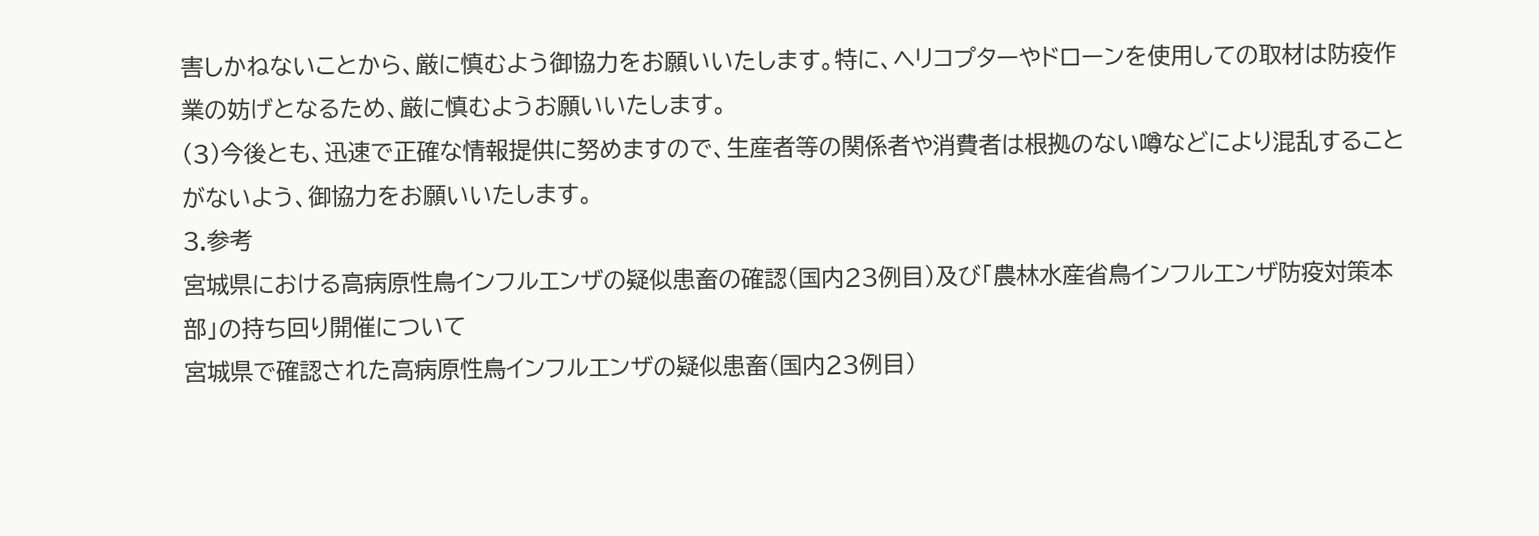害しかねないことから、厳に慎むよう御協力をお願いいたします。特に、ヘリコプターやドローンを使用しての取材は防疫作業の妨げとなるため、厳に慎むようお願いいたします。
(3)今後とも、迅速で正確な情報提供に努めますので、生産者等の関係者や消費者は根拠のない噂などにより混乱することがないよう、御協力をお願いいたします。
3.参考
宮城県における高病原性鳥インフルエンザの疑似患畜の確認(国内23例目)及び「農林水産省鳥インフルエンザ防疫対策本部」の持ち回り開催について
宮城県で確認された高病原性鳥インフルエンザの疑似患畜(国内23例目)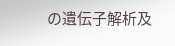の遺伝子解析及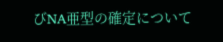びNA亜型の確定について